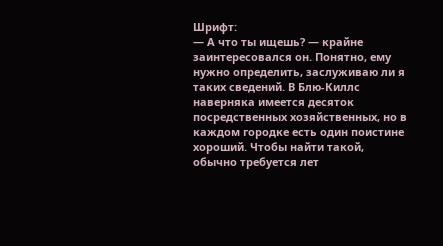Шрифт:
— А что ты ищешь? — крайне заинтересовался он. Понятно, ему нужно определить, заслуживаю ли я таких сведений. В Блю-Киллс наверняка имеется десяток посредственных хозяйственных, но в каждом городке есть один поистине хороший. Чтобы найти такой, обычно требуется лет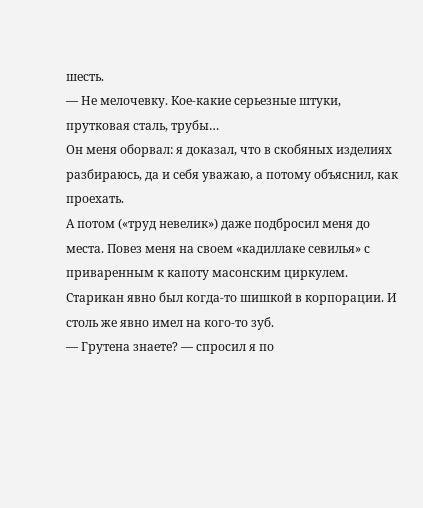шесть.
— Не мелочевку. Кое-какие серьезные штуки, прутковая сталь, трубы…
Он меня оборвал: я доказал, что в скобяных изделиях разбираюсь, да и себя уважаю, а потому объяснил, как проехать.
А потом («труд невелик») даже подбросил меня до места. Повез меня на своем «кадиллаке севилья» с приваренным к капоту масонским циркулем. Старикан явно был когда-то шишкой в корпорации. И столь же явно имел на кого-то зуб.
— Грутена знаете? — спросил я по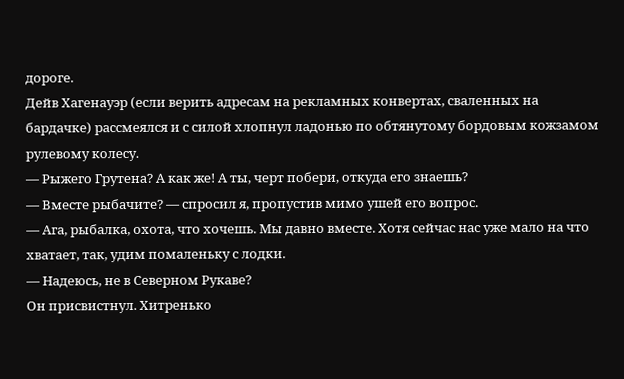дороге.
Дейв Хагенауэр (если верить адресам на рекламных конвертах, сваленных на бардачке) рассмеялся и с силой хлопнул ладонью по обтянутому бордовым кожзамом рулевому колесу.
— Рыжего Грутена? А как же! А ты, черт побери, откуда его знаешь?
— Вместе рыбачите? — спросил я, пропустив мимо ушей его вопрос.
— Ага, рыбалка, охота, что хочешь. Мы давно вместе. Хотя сейчас нас уже мало на что хватает, так, удим помаленьку с лодки.
— Надеюсь, не в Северном Рукаве?
Он присвистнул. Хитренько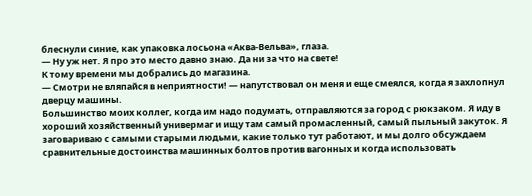блеснули синие, как упаковка лосьона «Аква-Вельва», глаза.
— Ну уж нет. Я про это место давно знаю. Да ни за что на свете!
К тому времени мы добрались до магазина.
— Смотри не вляпайся в неприятности! — напутствовал он меня и еще смеялся, когда я захлопнул дверцу машины.
Большинство моих коллег, когда им надо подумать, отправляются за город с рюкзаком. Я иду в хороший хозяйственный универмаг и ищу там самый промасленный, самый пыльный закуток. Я заговариваю с самыми старыми людьми, какие только тут работают, и мы долго обсуждаем сравнительные достоинства машинных болтов против вагонных и когда использовать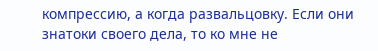компрессию, а когда развальцовку. Если они знатоки своего дела, то ко мне не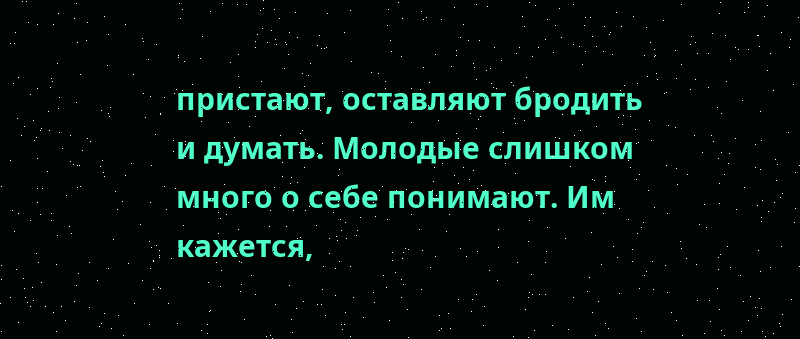пристают, оставляют бродить и думать. Молодые слишком много о себе понимают. Им кажется,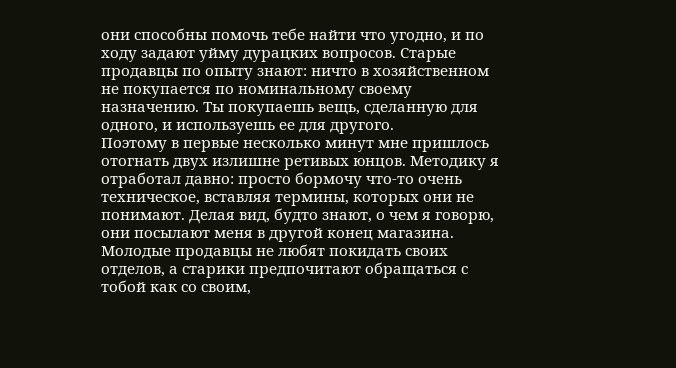они способны помочь тебе найти что угодно, и по ходу задают уйму дурацких вопросов. Старые продавцы по опыту знают: ничто в хозяйственном не покупается по номинальному своему назначению. Ты покупаешь вещь, сделанную для одного, и используешь ее для другого.
Поэтому в первые несколько минут мне пришлось отогнать двух излишне ретивых юнцов. Методику я отработал давно: просто бормочу что-то очень техническое, вставляя термины, которых они не понимают. Делая вид, будто знают, о чем я говорю, они посылают меня в другой конец магазина. Молодые продавцы не любят покидать своих отделов, а старики предпочитают обращаться с тобой как со своим,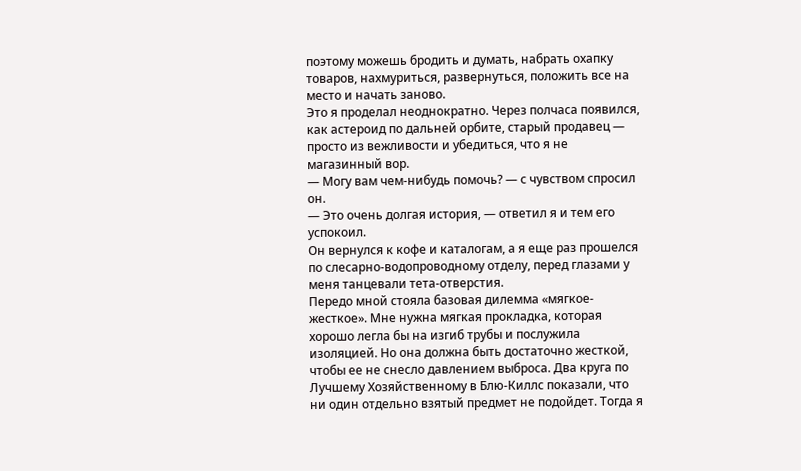поэтому можешь бродить и думать, набрать охапку товаров, нахмуриться, развернуться, положить все на место и начать заново.
Это я проделал неоднократно. Через полчаса появился, как астероид по дальней орбите, старый продавец — просто из вежливости и убедиться, что я не магазинный вор.
— Могу вам чем-нибудь помочь? — с чувством спросил он.
— Это очень долгая история, — ответил я и тем его успокоил.
Он вернулся к кофе и каталогам, а я еще раз прошелся по слесарно-водопроводному отделу, перед глазами у меня танцевали тета-отверстия.
Передо мной стояла базовая дилемма «мягкое-жесткое». Мне нужна мягкая прокладка, которая хорошо легла бы на изгиб трубы и послужила изоляцией. Но она должна быть достаточно жесткой, чтобы ее не снесло давлением выброса. Два круга по Лучшему Хозяйственному в Блю-Киллс показали, что ни один отдельно взятый предмет не подойдет. Тогда я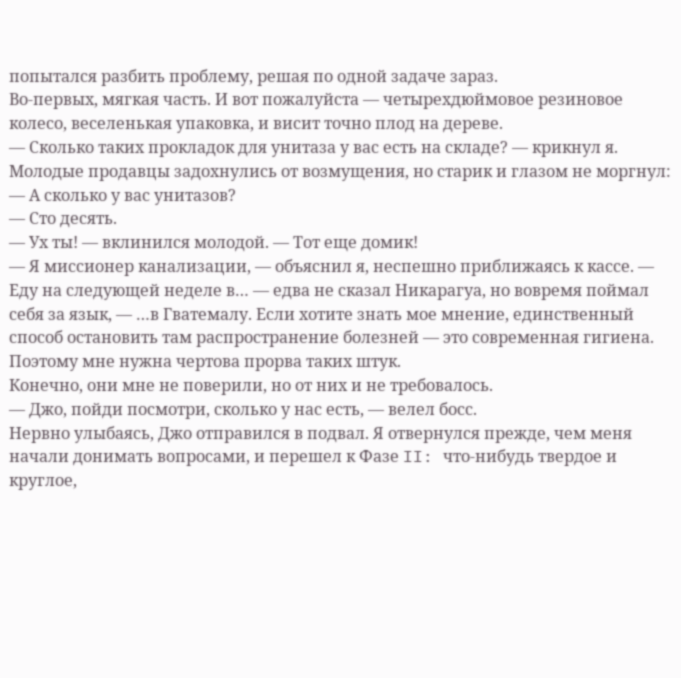попытался разбить проблему, решая по одной задаче зараз.
Во-первых, мягкая часть. И вот пожалуйста — четырехдюймовое резиновое колесо, веселенькая упаковка, и висит точно плод на дереве.
— Сколько таких прокладок для унитаза у вас есть на складе? — крикнул я.
Молодые продавцы задохнулись от возмущения, но старик и глазом не моргнул:
— А сколько у вас унитазов?
— Сто десять.
— Ух ты! — вклинился молодой. — Тот еще домик!
— Я миссионер канализации, — объяснил я, неспешно приближаясь к кассе. — Еду на следующей неделе в… — едва не сказал Никарагуа, но вовремя поймал себя за язык, — …в Гватемалу. Если хотите знать мое мнение, единственный способ остановить там распространение болезней — это современная гигиена. Поэтому мне нужна чертова прорва таких штук.
Конечно, они мне не поверили, но от них и не требовалось.
— Джо, пойди посмотри, сколько у нас есть, — велел босс.
Нервно улыбаясь, Джо отправился в подвал. Я отвернулся прежде, чем меня начали донимать вопросами, и перешел к Фазе II: что-нибудь твердое и круглое,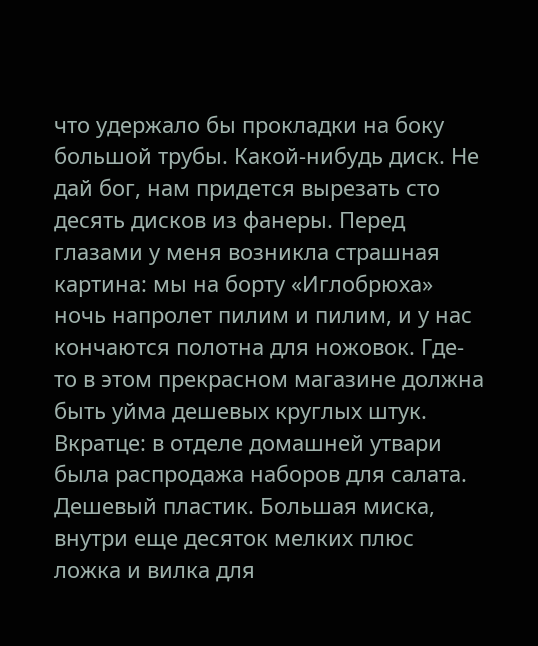что удержало бы прокладки на боку большой трубы. Какой-нибудь диск. Не дай бог, нам придется вырезать сто десять дисков из фанеры. Перед глазами у меня возникла страшная картина: мы на борту «Иглобрюха» ночь напролет пилим и пилим, и у нас кончаются полотна для ножовок. Где-то в этом прекрасном магазине должна быть уйма дешевых круглых штук.
Вкратце: в отделе домашней утвари была распродажа наборов для салата. Дешевый пластик. Большая миска, внутри еще десяток мелких плюс ложка и вилка для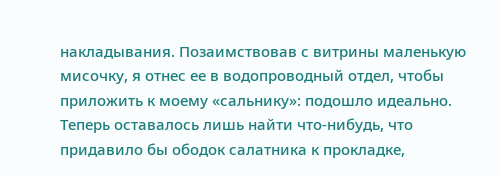накладывания. Позаимствовав с витрины маленькую мисочку, я отнес ее в водопроводный отдел, чтобы приложить к моему «сальнику»: подошло идеально.
Теперь оставалось лишь найти что-нибудь, что придавило бы ободок салатника к прокладке,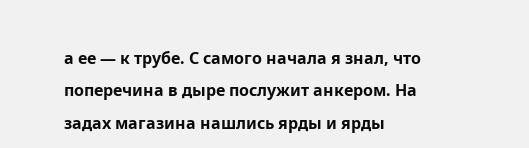а ее — к трубе. С самого начала я знал, что поперечина в дыре послужит анкером. На задах магазина нашлись ярды и ярды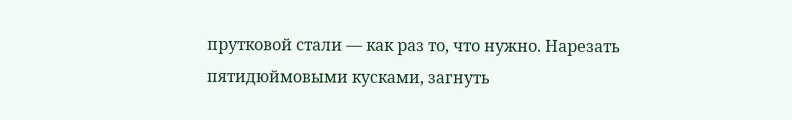прутковой стали — как раз то, что нужно. Нарезать пятидюймовыми кусками, загнуть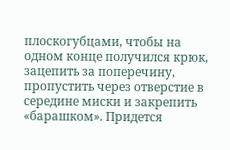плоскогубцами, чтобы на одном конце получился крюк, зацепить за поперечину, пропустить через отверстие в середине миски и закрепить «барашком». Придется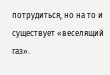потрудиться, но на то и существует «веселящий газ».